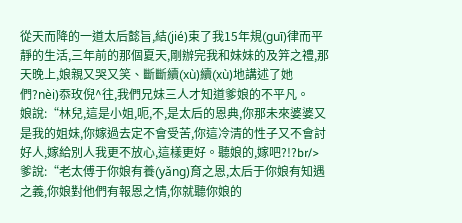從天而降的一道太后懿旨,結(jié)束了我15年規(guī)律而平靜的生活,三年前的那個夏天,剛辦完我和妹妹的及笄之禮,那天晚上,娘親又哭又笑、斷斷續(xù)續(xù)地講述了她們?nèi)忝玫倪^往,我們兄妹三人才知道爹娘的不平凡。
娘說:“林兒,這是小姐,呃,不,是太后的恩典,你那未來婆婆又是我的姐妹,你嫁過去定不會受苦,你這冷清的性子又不會討好人,嫁給別人我更不放心,這樣更好。聽娘的,嫁吧?!?br/>
爹說:“老太傅于你娘有養(yǎng)育之恩,太后于你娘有知遇之義,你娘對他們有報恩之情,你就聽你娘的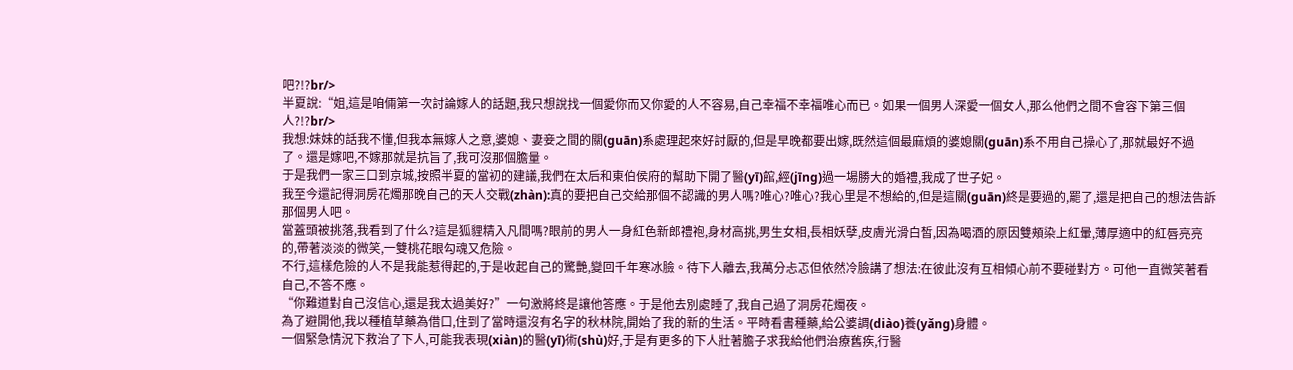吧?!?br/>
半夏說:“姐,這是咱倆第一次討論嫁人的話題,我只想說找一個愛你而又你愛的人不容易,自己幸福不幸福唯心而已。如果一個男人深愛一個女人,那么他們之間不會容下第三個人?!?br/>
我想:妹妹的話我不懂,但我本無嫁人之意,婆媳、妻妾之間的關(guān)系處理起來好討厭的,但是早晚都要出嫁,既然這個最麻煩的婆媳關(guān)系不用自己操心了,那就最好不過了。還是嫁吧,不嫁那就是抗旨了,我可沒那個膽量。
于是我們一家三口到京城,按照半夏的當初的建議,我們在太后和東伯侯府的幫助下開了醫(yī)館,經(jīng)過一場勝大的婚禮,我成了世子妃。
我至今還記得洞房花燭那晚自己的天人交戰(zhàn):真的要把自己交給那個不認識的男人嗎?唯心?唯心?我心里是不想給的,但是這關(guān)終是要過的,罷了,還是把自己的想法告訴那個男人吧。
當蓋頭被挑落,我看到了什么?這是狐貍精入凡間嗎?眼前的男人一身紅色新郎禮袍,身材高挑,男生女相,長相妖孽,皮膚光滑白皙,因為喝酒的原因雙頰染上紅暈,薄厚適中的紅唇亮亮的,帶著淡淡的微笑,一雙桃花眼勾魂又危險。
不行,這樣危險的人不是我能惹得起的,于是收起自己的驚艷,變回千年寒冰臉。待下人離去,我萬分忐忑但依然冷臉講了想法:在彼此沒有互相傾心前不要碰對方。可他一直微笑著看自己,不答不應。
“你難道對自己沒信心,還是我太過美好?”一句激將終是讓他答應。于是他去別處睡了,我自己過了洞房花燭夜。
為了避開他,我以種植草藥為借口,住到了當時還沒有名字的秋林院,開始了我的新的生活。平時看書種藥,給公婆調(diào)養(yǎng)身體。
一個緊急情況下救治了下人,可能我表現(xiàn)的醫(yī)術(shù)好,于是有更多的下人壯著膽子求我給他們治療舊疾,行醫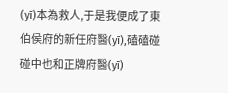(yī)本為救人,于是我便成了東伯侯府的新任府醫(yī),磕磕碰碰中也和正牌府醫(yī)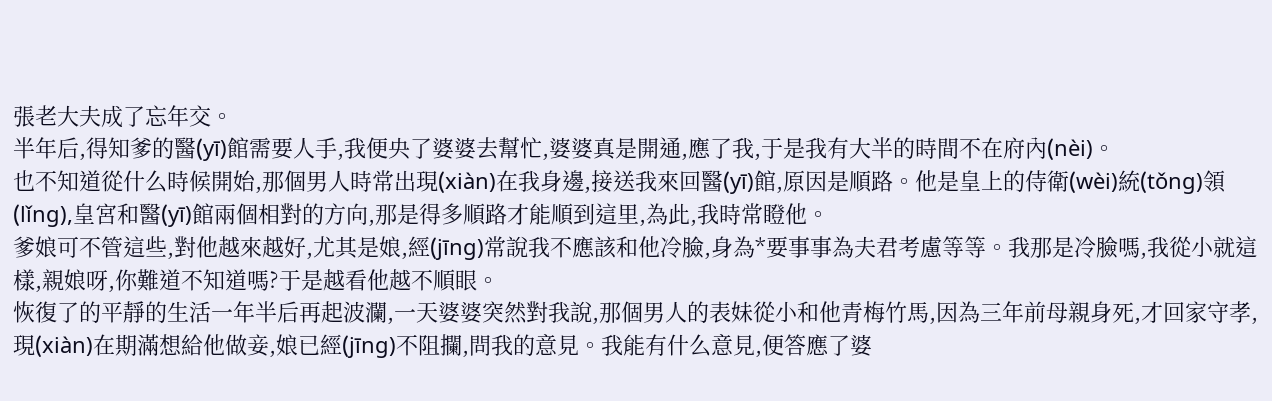張老大夫成了忘年交。
半年后,得知爹的醫(yī)館需要人手,我便央了婆婆去幫忙,婆婆真是開通,應了我,于是我有大半的時間不在府內(nèi)。
也不知道從什么時候開始,那個男人時常出現(xiàn)在我身邊,接送我來回醫(yī)館,原因是順路。他是皇上的侍衛(wèi)統(tǒng)領(lǐng),皇宮和醫(yī)館兩個相對的方向,那是得多順路才能順到這里,為此,我時常瞪他。
爹娘可不管這些,對他越來越好,尤其是娘,經(jīng)常說我不應該和他冷臉,身為*要事事為夫君考慮等等。我那是冷臉嗎,我從小就這樣,親娘呀,你難道不知道嗎?于是越看他越不順眼。
恢復了的平靜的生活一年半后再起波瀾,一天婆婆突然對我說,那個男人的表妹從小和他青梅竹馬,因為三年前母親身死,才回家守孝,現(xiàn)在期滿想給他做妾,娘已經(jīng)不阻攔,問我的意見。我能有什么意見,便答應了婆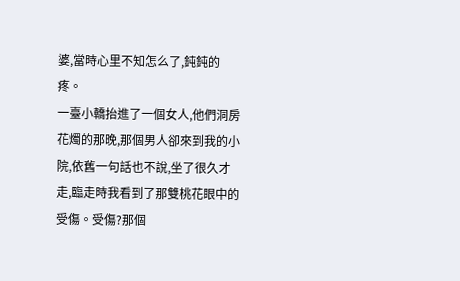婆,當時心里不知怎么了,鈍鈍的疼。
一臺小轎抬進了一個女人,他們洞房花燭的那晚,那個男人卻來到我的小院,依舊一句話也不說,坐了很久才走,臨走時我看到了那雙桃花眼中的受傷。受傷?那個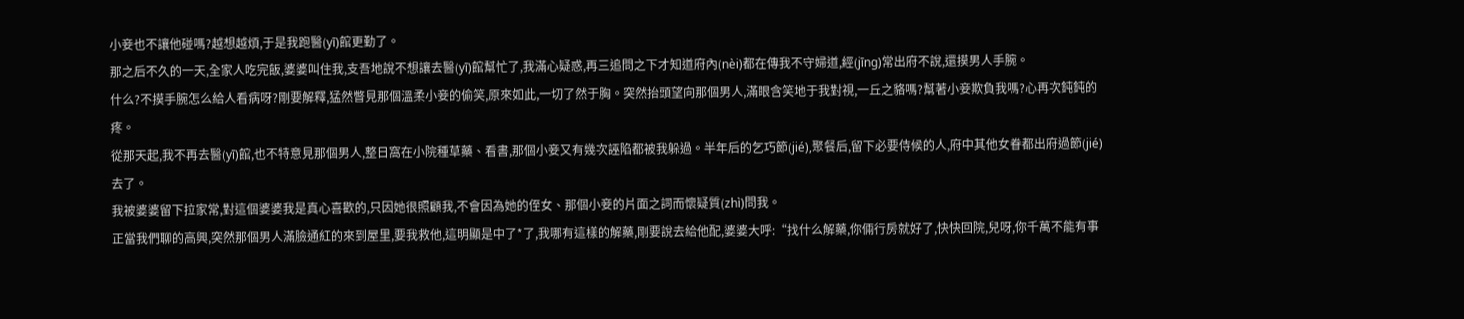小妾也不讓他碰嗎?越想越煩,于是我跑醫(yī)館更勤了。
那之后不久的一天,全家人吃完飯,婆婆叫住我,支吾地說不想讓去醫(yī)館幫忙了,我滿心疑惑,再三追問之下才知道府內(nèi)都在傳我不守婦道,經(jīng)常出府不說,還摸男人手腕。
什么?不摸手腕怎么給人看病呀?剛要解釋,猛然瞥見那個溫柔小妾的偷笑,原來如此,一切了然于胸。突然抬頭望向那個男人,滿眼含笑地于我對視,一丘之貉嗎?幫著小妾欺負我嗎?心再次鈍鈍的疼。
從那天起,我不再去醫(yī)館,也不特意見那個男人,整日窩在小院種草藥、看書,那個小妾又有幾次誣陷都被我躲過。半年后的乞巧節(jié),聚餐后,留下必要侍候的人,府中其他女眷都出府過節(jié)去了。
我被婆婆留下拉家常,對這個婆婆我是真心喜歡的,只因她很照顧我,不會因為她的侄女、那個小妾的片面之詞而懷疑質(zhì)問我。
正當我們聊的高興,突然那個男人滿臉通紅的來到屋里,要我救他,這明顯是中了*了,我哪有這樣的解藥,剛要說去給他配,婆婆大呼:“找什么解藥,你倆行房就好了,快快回院,兒呀,你千萬不能有事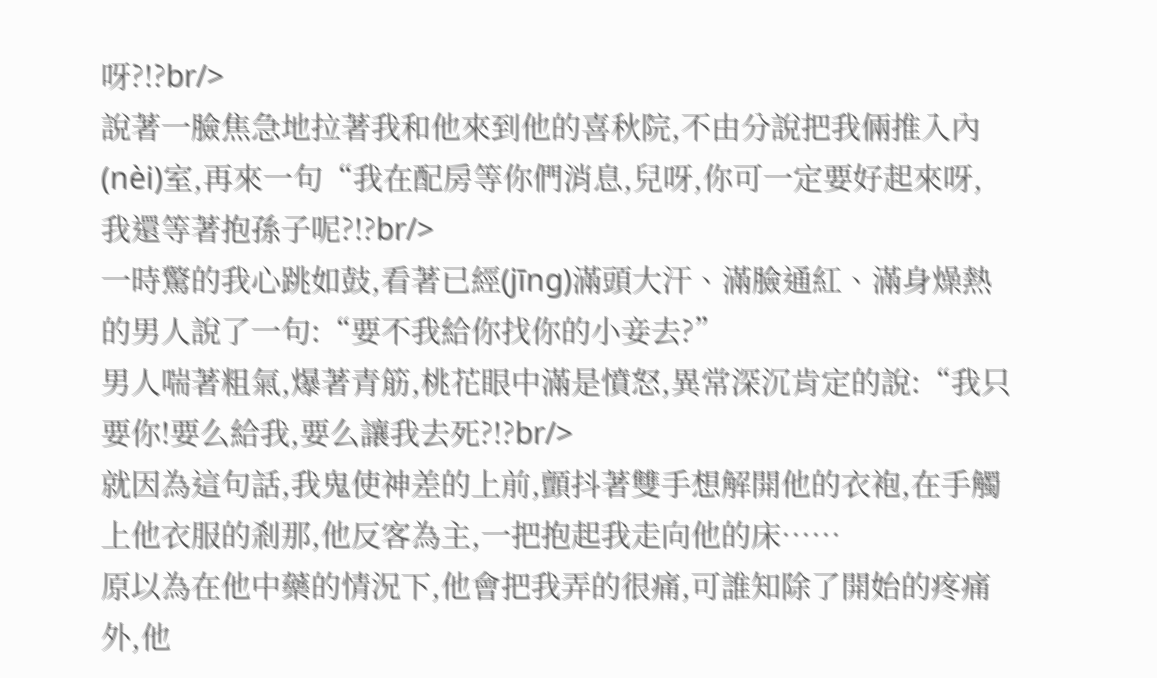呀?!?br/>
說著一臉焦急地拉著我和他來到他的喜秋院,不由分說把我倆推入內(nèi)室,再來一句“我在配房等你們消息,兒呀,你可一定要好起來呀,我還等著抱孫子呢?!?br/>
一時驚的我心跳如鼓,看著已經(jīng)滿頭大汗、滿臉通紅、滿身燥熱的男人說了一句:“要不我給你找你的小妾去?”
男人喘著粗氣,爆著青筋,桃花眼中滿是憤怒,異常深沉肯定的說:“我只要你!要么給我,要么讓我去死?!?br/>
就因為這句話,我鬼使神差的上前,顫抖著雙手想解開他的衣袍,在手觸上他衣服的剎那,他反客為主,一把抱起我走向他的床……
原以為在他中藥的情況下,他會把我弄的很痛,可誰知除了開始的疼痛外,他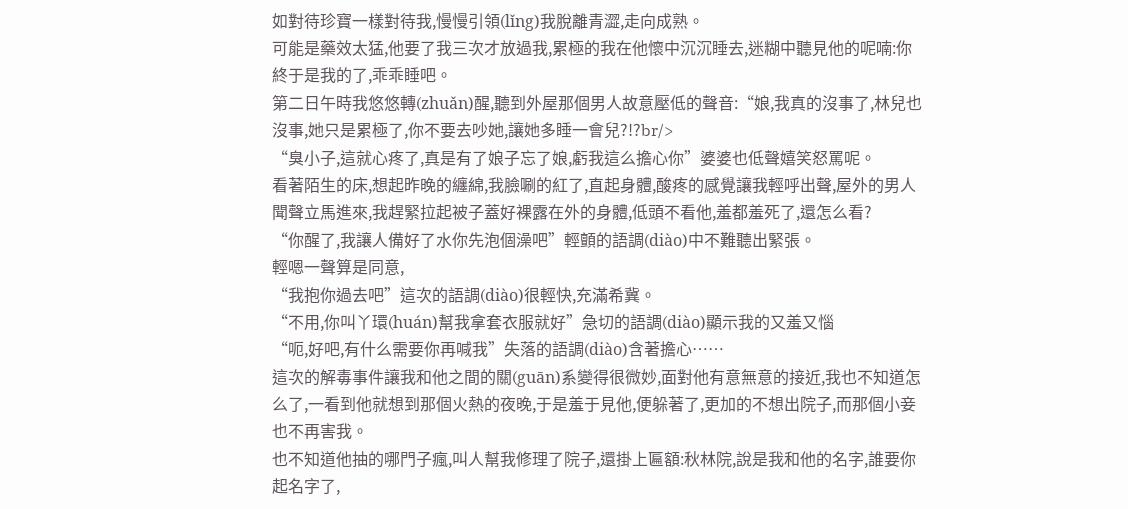如對待珍寶一樣對待我,慢慢引領(lǐng)我脫離青澀,走向成熟。
可能是藥效太猛,他要了我三次才放過我,累極的我在他懷中沉沉睡去,迷糊中聽見他的呢喃:你終于是我的了,乖乖睡吧。
第二日午時我悠悠轉(zhuǎn)醒,聽到外屋那個男人故意壓低的聲音:“娘,我真的沒事了,林兒也沒事,她只是累極了,你不要去吵她,讓她多睡一會兒?!?br/>
“臭小子,這就心疼了,真是有了娘子忘了娘,虧我這么擔心你”婆婆也低聲嬉笑怒罵呢。
看著陌生的床,想起昨晚的纏綿,我臉唰的紅了,直起身體,酸疼的感覺讓我輕呼出聲,屋外的男人聞聲立馬進來,我趕緊拉起被子蓋好裸露在外的身體,低頭不看他,羞都羞死了,還怎么看?
“你醒了,我讓人備好了水你先泡個澡吧”輕顫的語調(diào)中不難聽出緊張。
輕嗯一聲算是同意,
“我抱你過去吧”這次的語調(diào)很輕快,充滿希冀。
“不用,你叫丫環(huán)幫我拿套衣服就好”急切的語調(diào)顯示我的又羞又惱
“呃,好吧,有什么需要你再喊我”失落的語調(diào)含著擔心……
這次的解毒事件讓我和他之間的關(guān)系變得很微妙,面對他有意無意的接近,我也不知道怎么了,一看到他就想到那個火熱的夜晚,于是羞于見他,便躲著了,更加的不想出院子,而那個小妾也不再害我。
也不知道他抽的哪門子瘋,叫人幫我修理了院子,還掛上匾額:秋林院,說是我和他的名字,誰要你起名字了,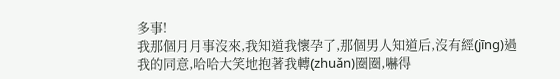多事!
我那個月月事沒來,我知道我懷孕了,那個男人知道后,沒有經(jīng)過我的同意,哈哈大笑地抱著我轉(zhuǎn)圈圈,嚇得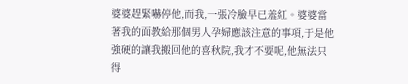婆婆趕緊嚇停他,而我,一張冷臉早已羞紅。婆婆當著我的面教給那個男人孕婦應該注意的事項,于是他強硬的讓我搬回他的喜秋院,我才不要呢,他無法只得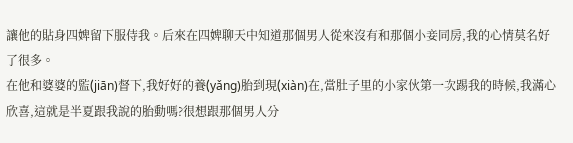讓他的貼身四婢留下服侍我。后來在四婢聊天中知道那個男人從來沒有和那個小妾同房,我的心情莫名好了很多。
在他和婆婆的監(jiān)督下,我好好的養(yǎng)胎到現(xiàn)在,當肚子里的小家伙第一次踢我的時候,我滿心欣喜,這就是半夏跟我說的胎動嗎?很想跟那個男人分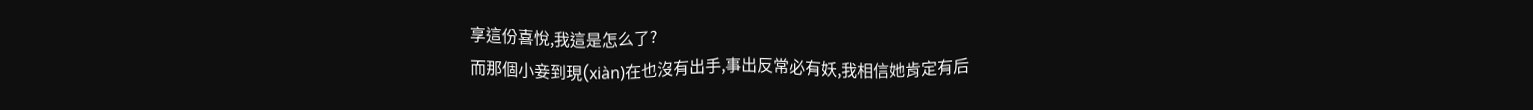享這份喜悅,我這是怎么了?
而那個小妾到現(xiàn)在也沒有出手,事出反常必有妖,我相信她肯定有后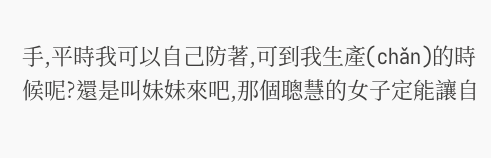手,平時我可以自己防著,可到我生產(chǎn)的時候呢?還是叫妹妹來吧,那個聰慧的女子定能讓自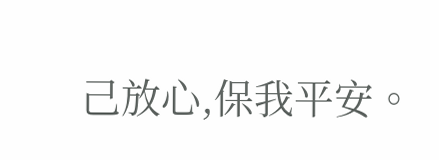己放心,保我平安。